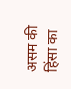असम की हिंसा का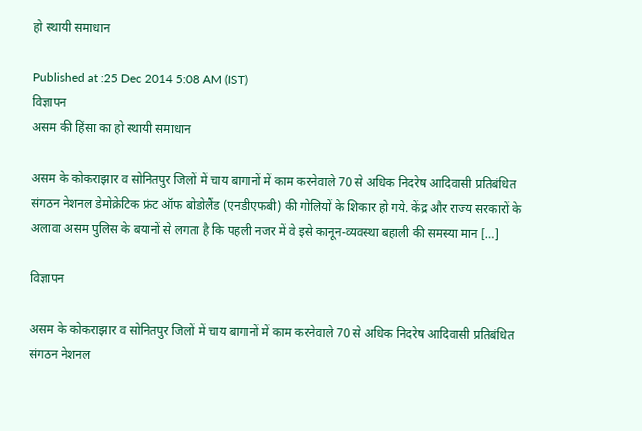हो स्थायी समाधान

Published at :25 Dec 2014 5:08 AM (IST)
विज्ञापन
असम की हिंसा का हो स्थायी समाधान

असम के कोकराझार व सोनितपुर जिलों में चाय बागानों में काम करनेवाले 70 से अधिक निदरेष आदिवासी प्रतिबंधित संगठन नेशनल डेमोक्रेटिक फ्रंट ऑफ बोडोलैंड (एनडीएफबी) की गोलियों के शिकार हो गये. केंद्र और राज्य सरकारों के अलावा असम पुलिस के बयानों से लगता है कि पहली नजर में वे इसे कानून-व्यवस्था बहाली की समस्या मान […]

विज्ञापन

असम के कोकराझार व सोनितपुर जिलों में चाय बागानों में काम करनेवाले 70 से अधिक निदरेष आदिवासी प्रतिबंधित संगठन नेशनल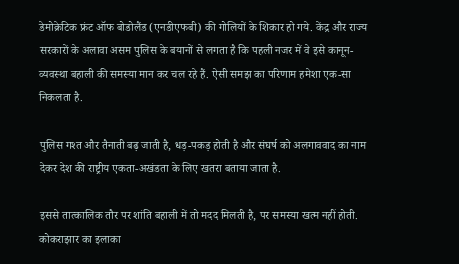डेमोक्रेटिक फ्रंट ऑफ बोडोलैंड (एनडीएफबी) की गोलियों के शिकार हो गये. केंद्र और राज्य सरकारों के अलावा असम पुलिस के बयानों से लगता है कि पहली नजर में वे इसे कानून-व्यवस्था बहाली की समस्या मान कर चल रहे हैं. ऐसी समझ का परिणाम हमेशा एक-सा निकलता है.

पुलिस गश्त और तैनाती बढ़ जाती है, धड़-पकड़ होती है और संघर्ष को अलगाववाद का नाम देकर देश की राष्ट्रीय एकता-अखंडता के लिए खतरा बताया जाता है.

इससे तात्कालिक तौर पर शांति बहाली में तो मदद मिलती है, पर समस्या खत्म नहीं होती. कोकराझार का इलाका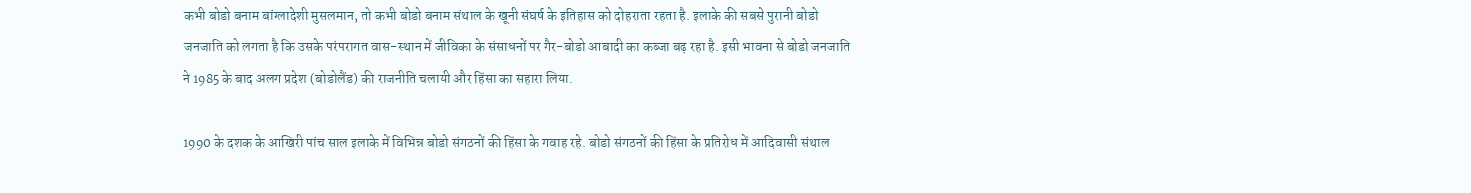कभी बोडो बनाम बांग्लादेशी मुसलमान, तो कभी बोडो बनाम संथाल के खूनी संघर्ष के इतिहास को दोहराता रहता है. इलाके की सबसे पुरानी बोडो जनजाति को लगता है कि उसके परंपरागत वास-स्थान में जीविका के संसाधनों पर गैर-बोडो आबादी का कब्जा बढ़ रहा है. इसी भावना से बोडो जनजाति ने 1985 के बाद अलग प्रदेश (बोडोलैंड) की राजनीति चलायी और हिंसा का सहारा लिया.

1990 के दशक के आखिरी पांच साल इलाके में विभिन्न बोडो संगठनों की हिंसा के गवाह रहे. बोडो संगठनों की हिंसा के प्रतिरोध में आदिवासी संथाल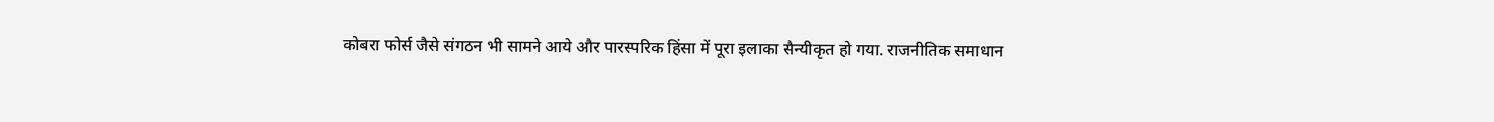कोबरा फोर्स जैसे संगठन भी सामने आये और पारस्परिक हिंसा में पूरा इलाका सैन्यीकृत हो गया. राजनीतिक समाधान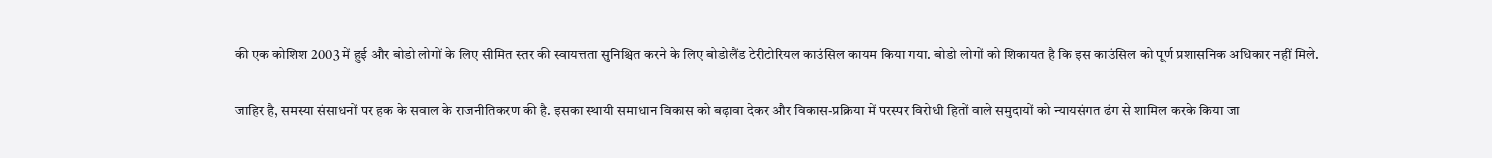की एक कोशिश 2003 में हुई और बोडो लोगों के लिए सीमित स्तर की स्वायत्तता सुनिश्चित करने के लिए बोडोलैंड टेरीटोरियल काउंसिल कायम किया गया. बोडो लोगों को शिकायत है कि इस काउंसिल को पूर्ण प्रशासनिक अधिकार नहीं मिले.

जाहिर है, समस्या संसाधनों पर हक के सवाल के राजनीतिकरण की है. इसका स्थायी समाधान विकास को बढ़ावा देकर और विकास-प्रक्रिया में परस्पर विरोधी हितों वाले समुदायों को न्यायसंगत ढंग से शामिल करके किया जा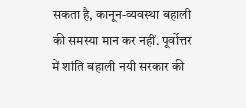सकता है, कानून-व्यवस्था बहाली की समस्या मान कर नहीं. पूर्वोत्तर में शांति बहाली नयी सरकार की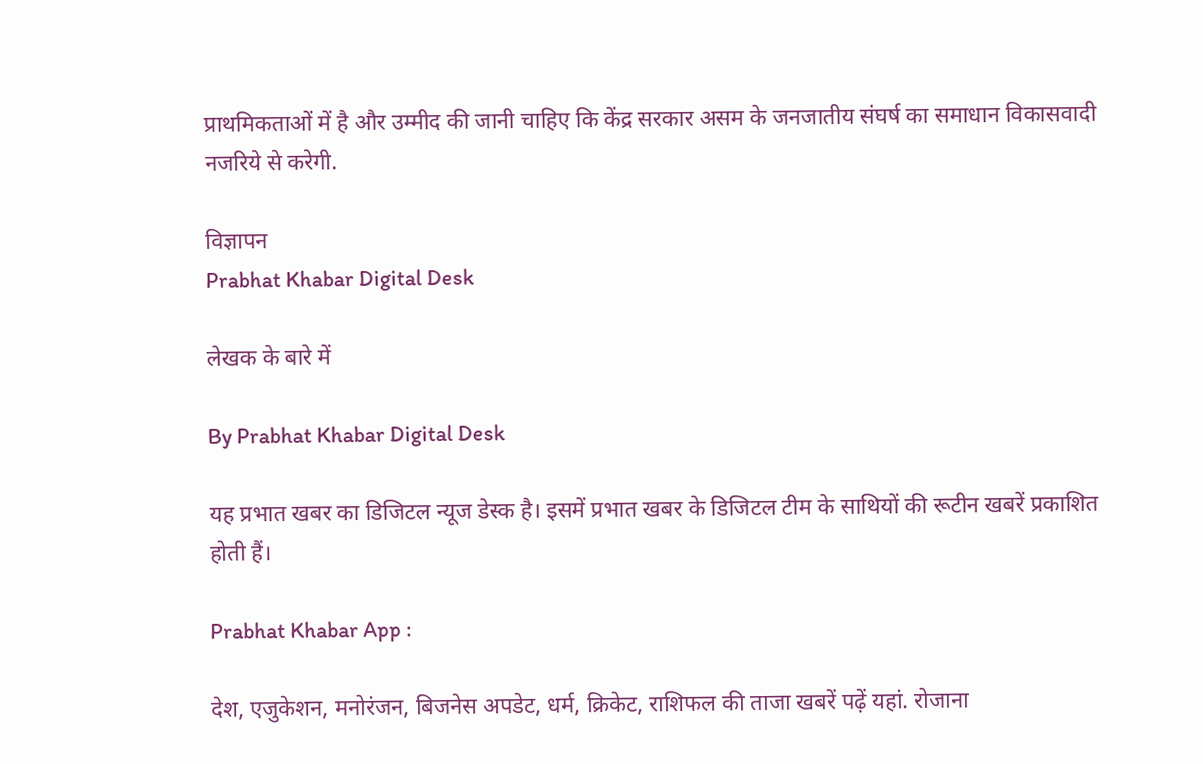प्राथमिकताओं में है और उम्मीद की जानी चाहिए कि केंद्र सरकार असम के जनजातीय संघर्ष का समाधान विकासवादी नजरिये से करेगी.

विज्ञापन
Prabhat Khabar Digital Desk

लेखक के बारे में

By Prabhat Khabar Digital Desk

यह प्रभात खबर का डिजिटल न्यूज डेस्क है। इसमें प्रभात खबर के डिजिटल टीम के साथियों की रूटीन खबरें प्रकाशित होती हैं।

Prabhat Khabar App :

देश, एजुकेशन, मनोरंजन, बिजनेस अपडेट, धर्म, क्रिकेट, राशिफल की ताजा खबरें पढ़ें यहां. रोजाना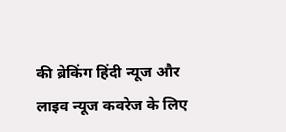की ब्रेकिंग हिंदी न्यूज और लाइव न्यूज कवरेज के लिए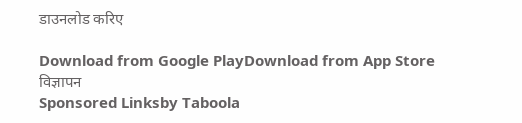डाउनलोड करिए

Download from Google PlayDownload from App Store
विज्ञापन
Sponsored Linksby Taboola